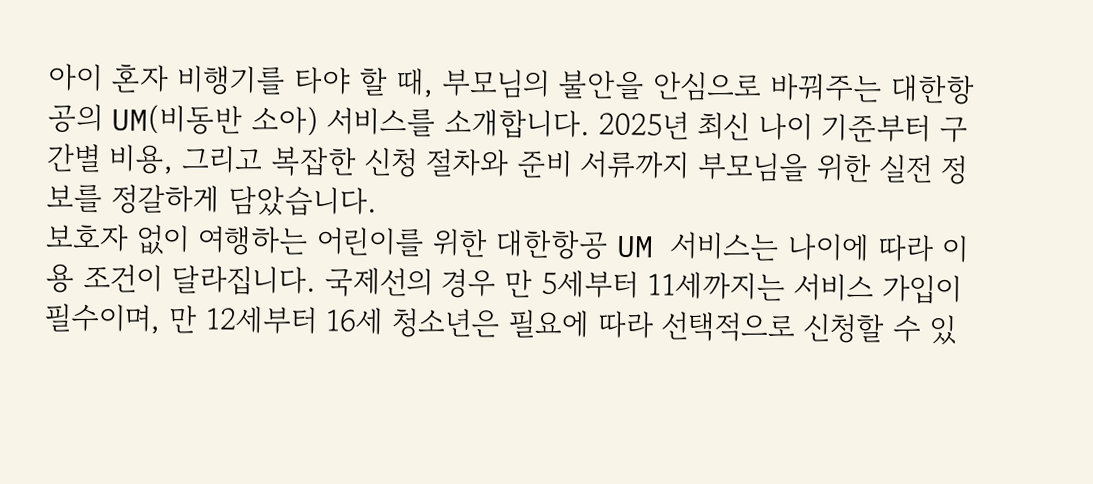아이 혼자 비행기를 타야 할 때, 부모님의 불안을 안심으로 바꿔주는 대한항공의 UM(비동반 소아) 서비스를 소개합니다. 2025년 최신 나이 기준부터 구간별 비용, 그리고 복잡한 신청 절차와 준비 서류까지 부모님을 위한 실전 정보를 정갈하게 담았습니다.
보호자 없이 여행하는 어린이를 위한 대한항공 UM 서비스는 나이에 따라 이용 조건이 달라집니다. 국제선의 경우 만 5세부터 11세까지는 서비스 가입이 필수이며, 만 12세부터 16세 청소년은 필요에 따라 선택적으로 신청할 수 있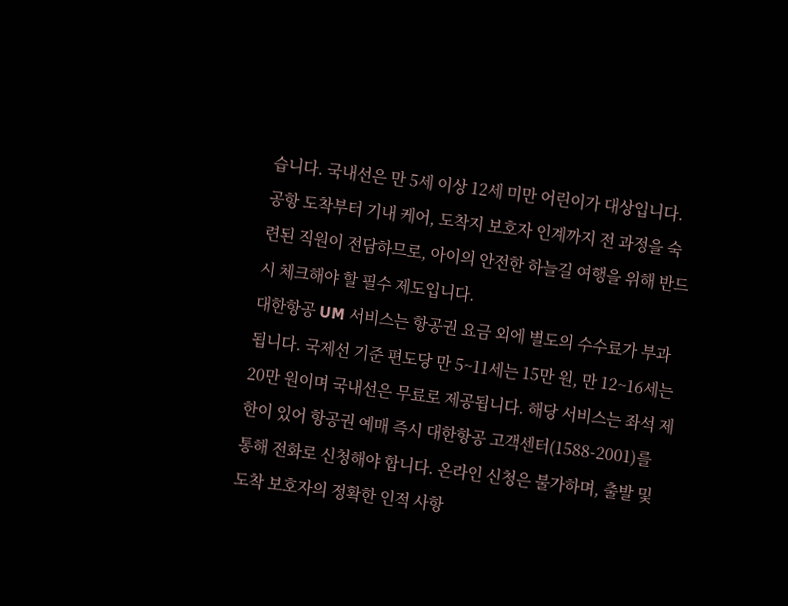습니다. 국내선은 만 5세 이상 12세 미만 어린이가 대상입니다. 공항 도착부터 기내 케어, 도착지 보호자 인계까지 전 과정을 숙련된 직원이 전담하므로, 아이의 안전한 하늘길 여행을 위해 반드시 체크해야 할 필수 제도입니다.
대한항공 UM 서비스는 항공권 요금 외에 별도의 수수료가 부과됩니다. 국제선 기준 편도당 만 5~11세는 15만 원, 만 12~16세는 20만 원이며 국내선은 무료로 제공됩니다. 해당 서비스는 좌석 제한이 있어 항공권 예매 즉시 대한항공 고객센터(1588-2001)를 통해 전화로 신청해야 합니다. 온라인 신청은 불가하며, 출발 및 도착 보호자의 정확한 인적 사항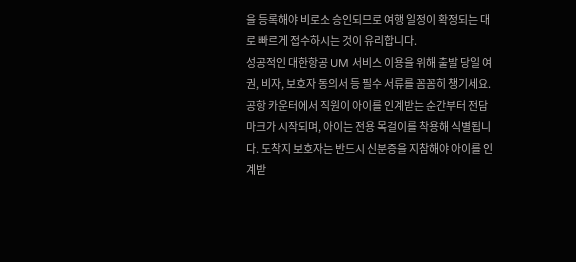을 등록해야 비로소 승인되므로 여행 일정이 확정되는 대로 빠르게 접수하시는 것이 유리합니다.
성공적인 대한항공 UM 서비스 이용을 위해 출발 당일 여권, 비자, 보호자 동의서 등 필수 서류를 꼼꼼히 챙기세요. 공항 카운터에서 직원이 아이를 인계받는 순간부터 전담 마크가 시작되며, 아이는 전용 목걸이를 착용해 식별됩니다. 도착지 보호자는 반드시 신분증을 지참해야 아이를 인계받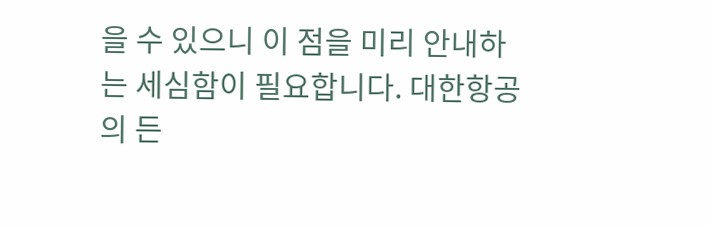을 수 있으니 이 점을 미리 안내하는 세심함이 필요합니다. 대한항공의 든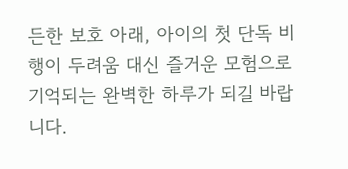든한 보호 아래, 아이의 첫 단독 비행이 두려움 대신 즐거운 모험으로 기억되는 완벽한 하루가 되길 바랍니다.